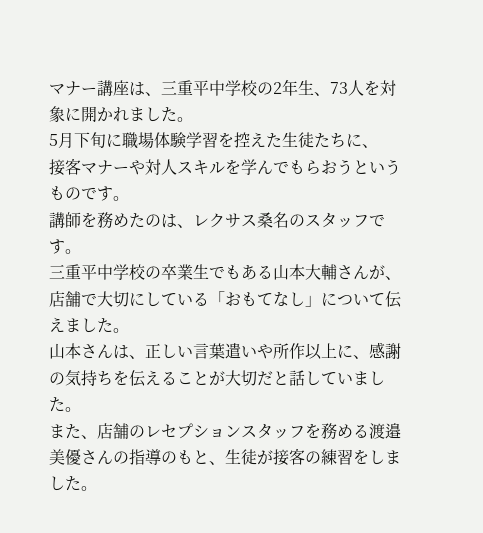マナー講座は、三重平中学校の2年生、73人を対象に開かれました。
5月下旬に職場体験学習を控えた生徒たちに、
接客マナーや対人スキルを学んでもらおうというものです。
講師を務めたのは、レクサス桑名のスタッフです。
三重平中学校の卒業生でもある山本大輔さんが、
店舗で大切にしている「おもてなし」について伝えました。
山本さんは、正しい言葉遣いや所作以上に、感謝の気持ちを伝えることが大切だと話していました。
また、店舗のレセプションスタッフを務める渡邉美優さんの指導のもと、生徒が接客の練習をしました。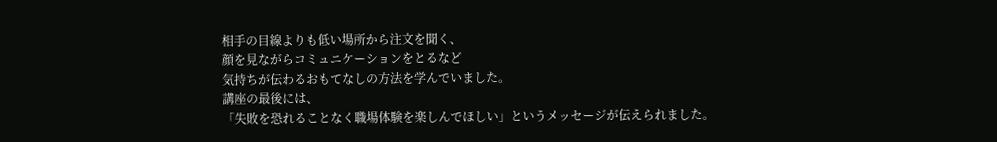相手の目線よりも低い場所から注文を聞く、
顔を見ながらコミュニケーションをとるなど
気持ちが伝わるおもてなしの方法を学んでいました。
講座の最後には、
「失敗を恐れることなく職場体験を楽しんでほしい」というメッセージが伝えられました。